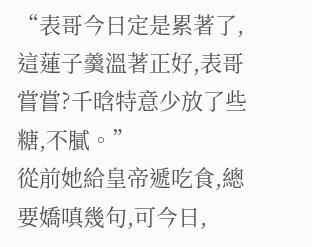“表哥今日定是累著了,這蓮子羹溫著正好,表哥嘗嘗?千晗特意少放了些糖,不膩。”
從前她給皇帝遞吃食,總要嬌嗔幾句,可今日,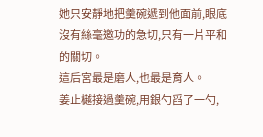她只安靜地把羹碗遞到他面前,眼底沒有絲毫邀功的急切,只有一片平和的關切。
這后宮最是磨人,也最是育人。
姜止樾接過羹碗,用銀勺舀了一勺,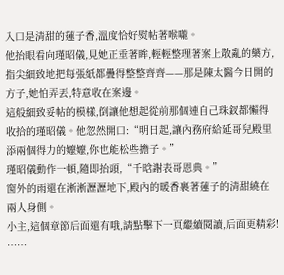入口是清甜的蓮子香,溫度恰好熨帖著喉嚨。
他抬眼看向瑾昭儀,見她正垂著眸,輕輕整理著案上散亂的藥方,指尖細致地把每張紙都疊得整整齊齊——那是陳太醫今日開的方子,她怕弄丟,特意收在案邊。
這般細致妥帖的模樣,倒讓他想起從前那個連自己珠釵都懶得收拾的瑾昭儀。他忽然開口:“明日起,讓內務府給延哥兒殿里添兩個得力的嬤嬤,你也能松些擔子。”
瑾昭儀動作一頓,隨即抬頭,“千晗謝表哥恩典。”
窗外的雨還在淅淅瀝瀝地下,殿內的暖香裹著蓮子的清甜繞在兩人身側。
小主,這個章節后面還有哦,請點擊下一頁繼續閱讀,后面更精彩!
……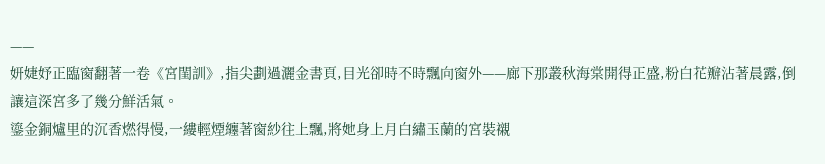——
妍婕妤正臨窗翻著一卷《宮閨訓》,指尖劃過灑金書頁,目光卻時不時飄向窗外——廊下那叢秋海棠開得正盛,粉白花瓣沾著晨露,倒讓這深宮多了幾分鮮活氣。
鎏金銅爐里的沉香燃得慢,一縷輕煙纏著窗紗往上飄,將她身上月白繡玉蘭的宮裝襯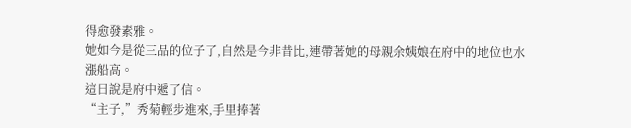得愈發素雅。
她如今是從三品的位子了,自然是今非昔比,連帶著她的母親余姨娘在府中的地位也水漲船高。
這日說是府中遞了信。
“主子,”秀菊輕步進來,手里捧著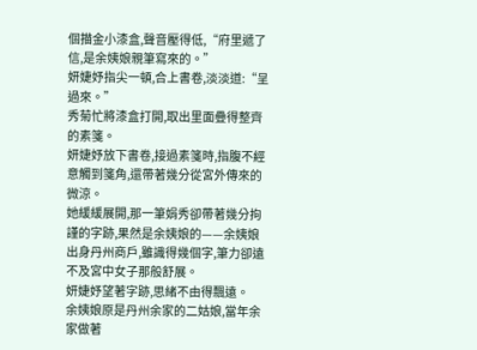個描金小漆盒,聲音壓得低,“府里遞了信,是余姨娘親筆寫來的。”
妍婕妤指尖一頓,合上書卷,淡淡道:“呈過來。”
秀菊忙將漆盒打開,取出里面疊得整齊的素箋。
妍婕妤放下書卷,接過素箋時,指腹不經意觸到箋角,還帶著幾分從宮外傳來的微涼。
她緩緩展開,那一筆娟秀卻帶著幾分拘謹的字跡,果然是余姨娘的——余姨娘出身丹州商戶,雖識得幾個字,筆力卻遠不及宮中女子那般舒展。
妍婕妤望著字跡,思緒不由得飄遠。
余姨娘原是丹州余家的二姑娘,當年余家做著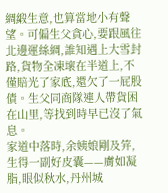綢緞生意,也算當地小有聲望。可偏生父貪心,要跟風往北邊運絲綢,誰知遇上大雪封路,貨物全凍壞在半道上,不僅賠光了家底,還欠了一屁股債。生父同商隊連人帶貨困在山里,等找到時早已沒了氣息。
家道中落時,余姨娘剛及笄,生得一副好皮囊——膚如凝脂,眼似秋水,丹州城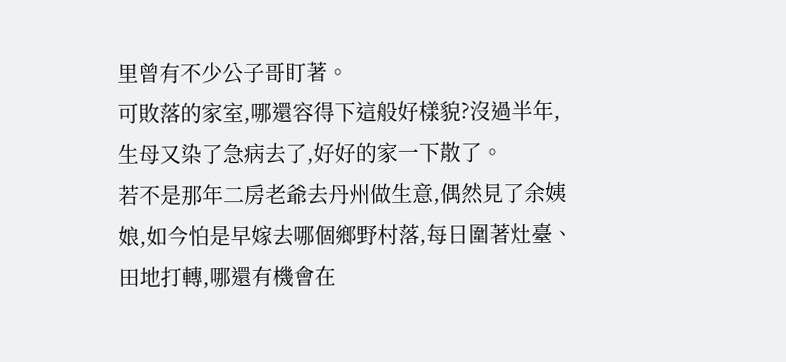里曾有不少公子哥盯著。
可敗落的家室,哪還容得下這般好樣貌?沒過半年,生母又染了急病去了,好好的家一下散了。
若不是那年二房老爺去丹州做生意,偶然見了余姨娘,如今怕是早嫁去哪個鄉野村落,每日圍著灶臺、田地打轉,哪還有機會在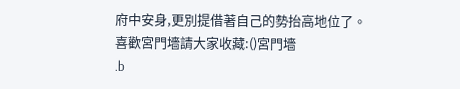府中安身,更別提借著自己的勢抬高地位了。
喜歡宮門墻請大家收藏:()宮門墻
.b